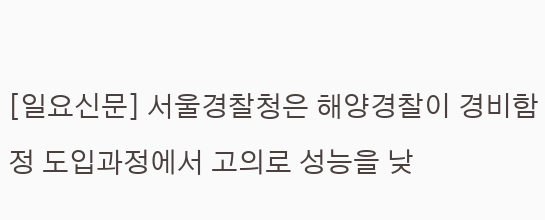[일요신문] 서울경찰청은 해양경찰이 경비함정 도입과정에서 고의로 성능을 낮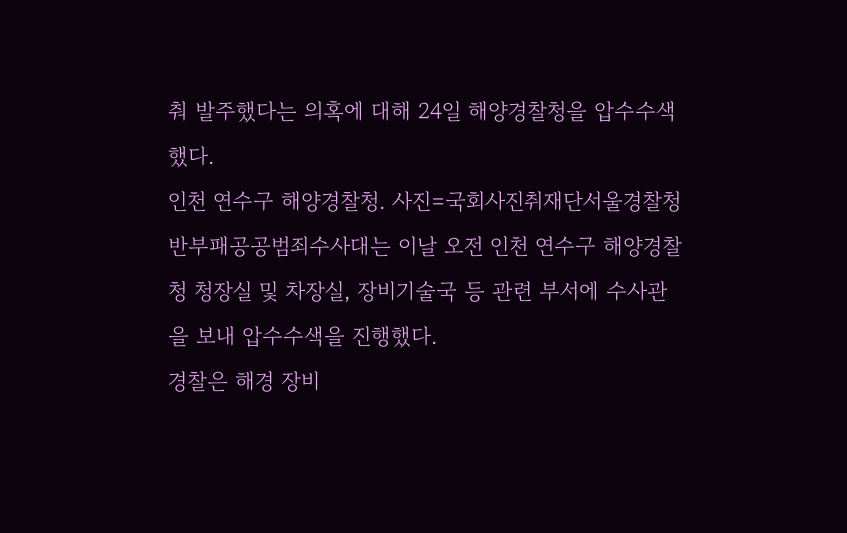춰 발주했다는 의혹에 대해 24일 해양경찰청을 압수수색했다.
인천 연수구 해양경찰청. 사진=국회사진취재단서울경찰청 반부패공공범죄수사대는 이날 오전 인천 연수구 해양경찰청 청장실 및 차장실, 장비기술국 등 관련 부서에 수사관을 보내 압수수색을 진행했다.
경찰은 해경 장비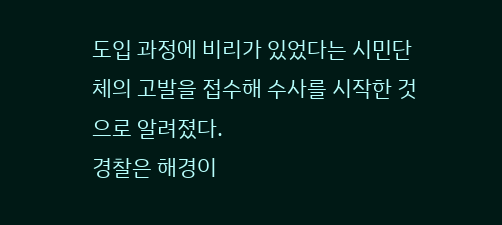도입 과정에 비리가 있었다는 시민단체의 고발을 접수해 수사를 시작한 것으로 알려졌다.
경찰은 해경이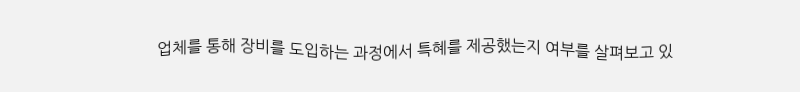업체를 통해 장비를 도입하는 과정에서 특혜를 제공했는지 여부를 살펴보고 있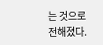는 것으로 전해졌다.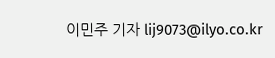이민주 기자 lij9073@ilyo.co.kr